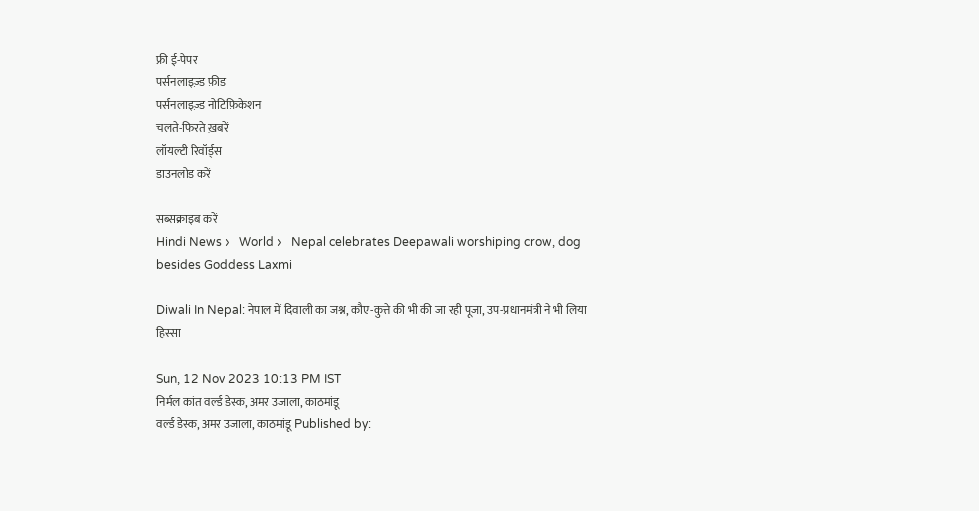फ्री ई-पेपर
पर्सनलाइज़्ड फ़ीड
पर्सनलाइज़्ड नोटिफ़िकेशन
चलते-फिरते ख़बरें
लॉयल्टी रिवॉर्ड्स
डाउनलोड करें

सब्सक्राइब करें
Hindi News ›   World ›   Nepal celebrates Deepawali worshiping crow, dog besides Goddess Laxmi

Diwali In Nepal: नेपाल में दिवाली का जश्न, कौए-कुत्ते की भी की जा रही पूजा, उप-प्रधानमंत्री ने भी लिया हिस्सा

Sun, 12 Nov 2023 10:13 PM IST
निर्मल कांत वर्ल्ड डेस्क, अमर उजाला, काठमांडू
वर्ल्ड डेस्क, अमर उजाला, काठमांडू Published by: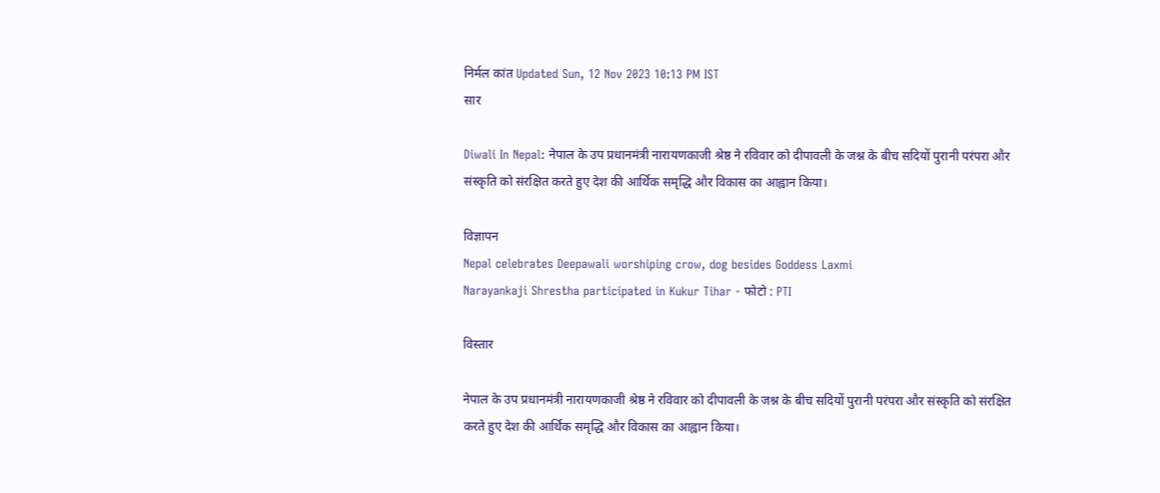निर्मल कांत Updated Sun, 12 Nov 2023 10:13 PM IST
सार

Diwali In Nepal: नेपाल के उप प्रधानमंत्री नारायणकाजी श्रेष्ठ ने रविवार को दीपावली के जश्न के बीच सदियों पुरानी परंपरा और संस्कृति को संरक्षित करते हुए देश की आर्थिक समृद्धि और विकास का आह्वान किया।

विज्ञापन
Nepal celebrates Deepawali worshiping crow, dog besides Goddess Laxmi
Narayankaji Shrestha participated in Kukur Tihar - फोटो : PTI

विस्तार

नेपाल के उप प्रधानमंत्री नारायणकाजी श्रेष्ठ ने रविवार को दीपावली के जश्न के बीच सदियों पुरानी परंपरा और संस्कृति को संरक्षित करते हुए देश की आर्थिक समृद्धि और विकास का आह्वान किया।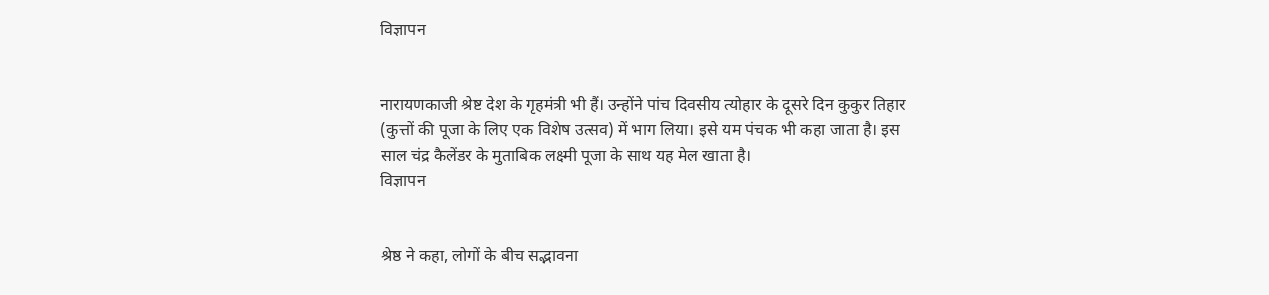विज्ञापन


नारायणकाजी श्रेष्ट देश के गृहमंत्री भी हैं। उन्होंने पांच दिवसीय त्योहार के दूसरे दिन कुकुर तिहार (कुत्तों की पूजा के लिए एक विशेष उत्सव) में भाग लिया। इसे यम पंचक भी कहा जाता है। इस साल चंद्र कैलेंडर के मुताबिक लक्ष्मी पूजा के साथ यह मेल खाता है।
विज्ञापन


श्रेष्ठ ने कहा, लोगों के बीच सद्भावना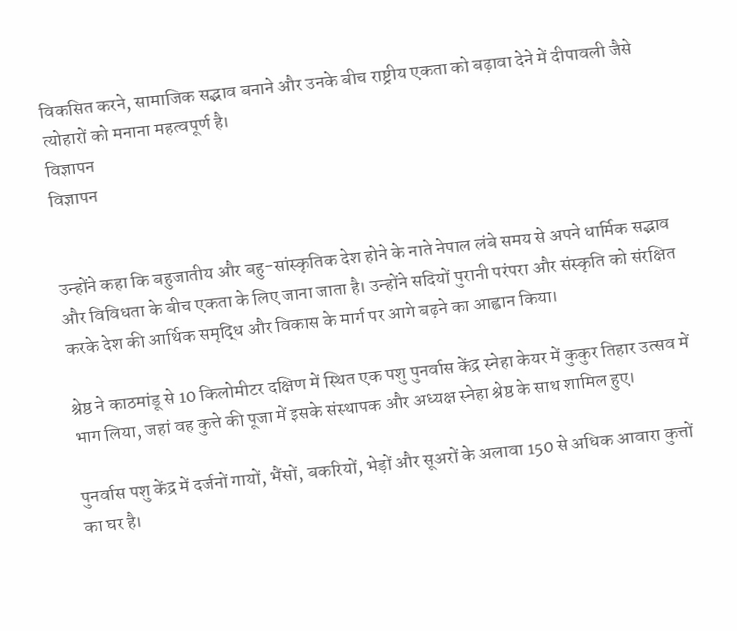विकसित करने, सामाजिक सद्भाव बनाने और उनके बीच राष्ट्रीय एकता को बढ़ावा देने में दीपावली जैसे त्योहारों को मनाना महत्वपूर्ण है।
विज्ञापन
विज्ञापन


उन्होंने कहा कि बहुजातीय और बहु-सांस्कृतिक देश होने के नाते नेपाल लंबे समय से अपने धार्मिक सद्भाव और विविधता के बीच एकता के लिए जाना जाता है। उन्होंने सदियों पुरानी परंपरा और संस्कृति को संरक्षित करके देश की आर्थिक समृद्धि और विकास के मार्ग पर आगे बढ़ने का आह्वान किया।

श्रेष्ठ ने काठमांडू से 10 किलोमीटर दक्षिण में स्थित एक पशु पुनर्वास केंद्र स्नेहा केयर में कुकुर तिहार उत्सव में भाग लिया, जहां वह कुत्ते की पूजा में इसके संस्थापक और अध्यक्ष स्नेहा श्रेष्ठ के साथ शामिल हुए।

पुनर्वास पशु केंद्र में दर्जनों गायों, भैंसों, बकरियों, भेड़ों और सूअरों के अलावा 150 से अधिक आवारा कुत्तों का घर है।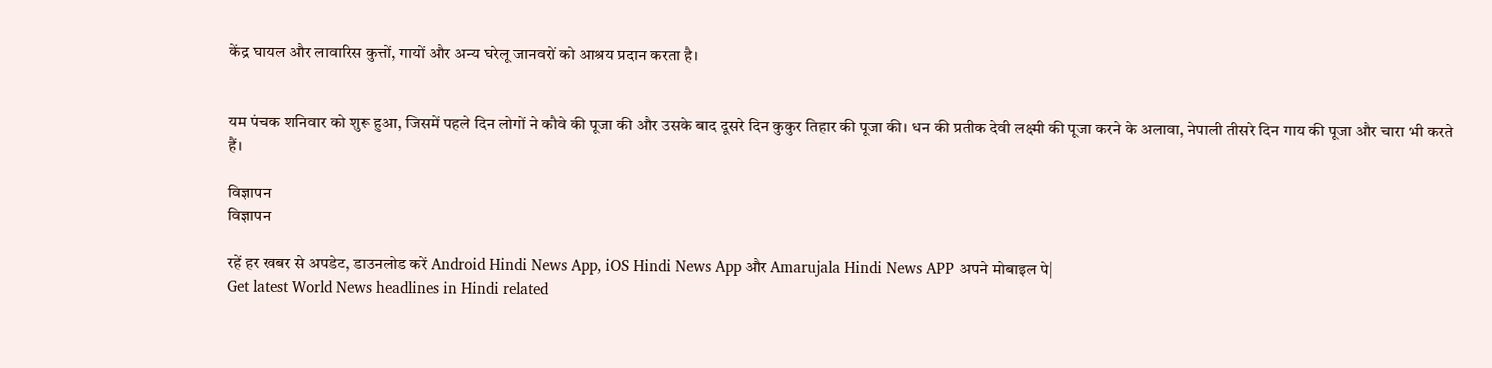केंद्र घायल और लावारिस कुत्तों, गायों और अन्य घरेलू जानवरों को आश्रय प्रदान करता है।


यम पंचक शनिवार को शुरू हुआ, जिसमें पहले दिन लोगों ने कौवे की पूजा की और उसके बाद दूसरे दिन कुकुर तिहार की पूजा की। धन की प्रतीक देवी लक्ष्मी की पूजा करने के अलावा, नेपाली तीसरे दिन गाय की पूजा और चारा भी करते हैं।

विज्ञापन
विज्ञापन

रहें हर खबर से अपडेट, डाउनलोड करें Android Hindi News App, iOS Hindi News App और Amarujala Hindi News APP अपने मोबाइल पे|
Get latest World News headlines in Hindi related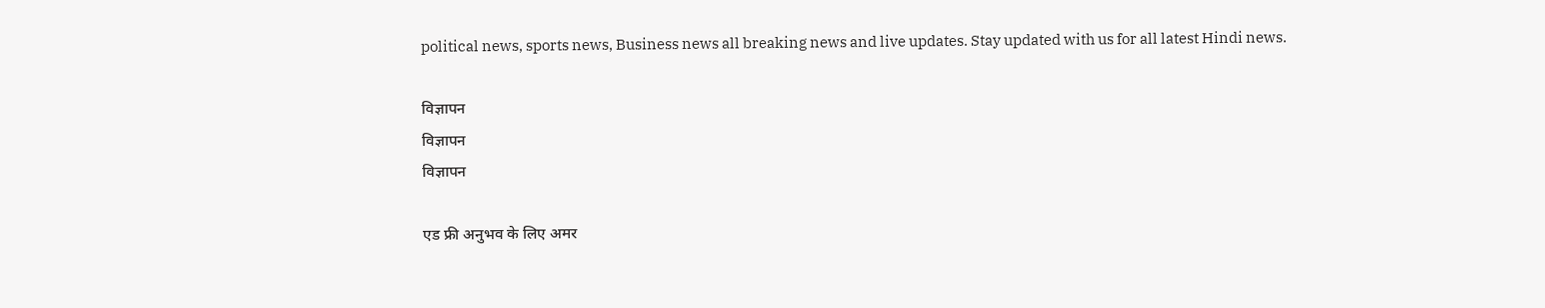political news, sports news, Business news all breaking news and live updates. Stay updated with us for all latest Hindi news.

विज्ञापन
विज्ञापन
विज्ञापन

एड फ्री अनुभव के लिए अमर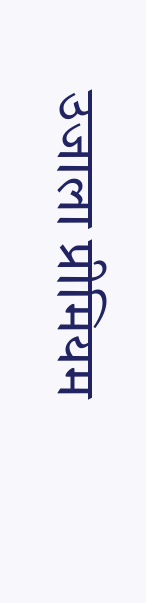उजाला प्रीमियम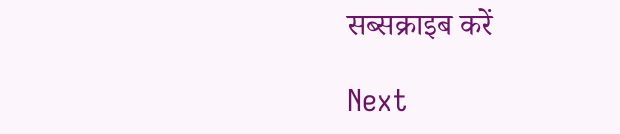सब्सक्राइब करें

Next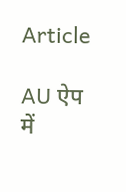Article

AU ऐप में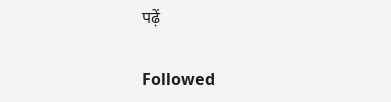पढ़ें

Followed